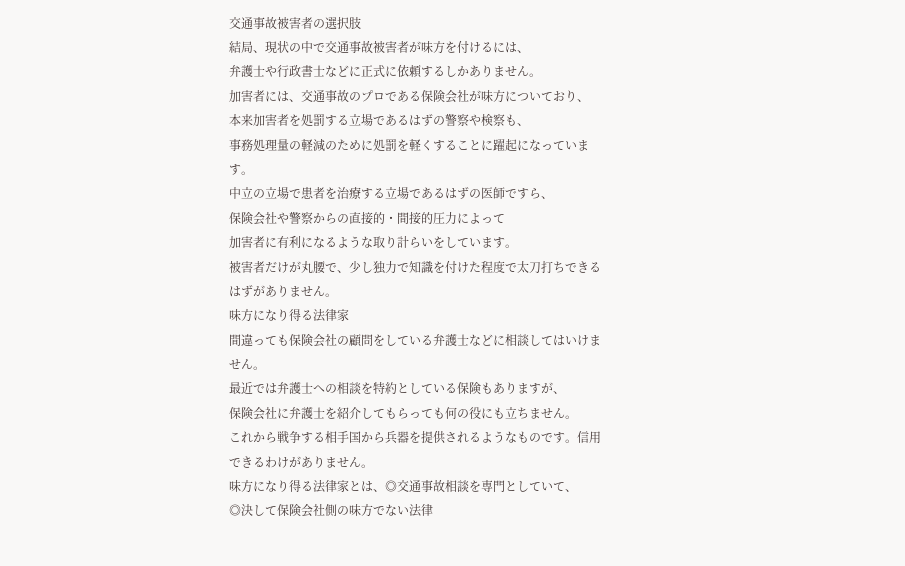交通事故被害者の選択肢
結局、現状の中で交通事故被害者が味方を付けるには、
弁護士や行政書士などに正式に依頼するしかありません。
加害者には、交通事故のプロである保険会社が味方についており、
本来加害者を処罰する立場であるはずの警察や検察も、
事務処理量の軽減のために処罰を軽くすることに躍起になっています。
中立の立場で患者を治療する立場であるはずの医師ですら、
保険会社や警察からの直接的・間接的圧力によって
加害者に有利になるような取り計らいをしています。
被害者だけが丸腰で、少し独力で知識を付けた程度で太刀打ちできるはずがありません。
味方になり得る法律家
間違っても保険会社の顧問をしている弁護士などに相談してはいけません。
最近では弁護士への相談を特約としている保険もありますが、
保険会社に弁護士を紹介してもらっても何の役にも立ちません。
これから戦争する相手国から兵器を提供されるようなものです。信用できるわけがありません。
味方になり得る法律家とは、◎交通事故相談を専門としていて、
◎決して保険会社側の味方でない法律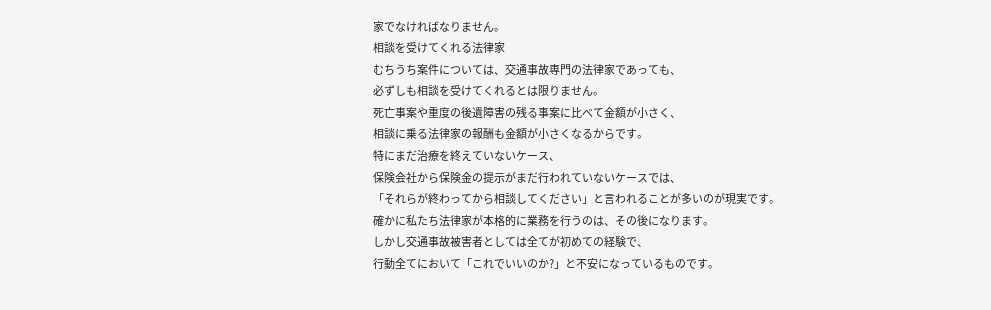家でなければなりません。
相談を受けてくれる法律家
むちうち案件については、交通事故専門の法律家であっても、
必ずしも相談を受けてくれるとは限りません。
死亡事案や重度の後遺障害の残る事案に比べて金額が小さく、
相談に乗る法律家の報酬も金額が小さくなるからです。
特にまだ治療を終えていないケース、
保険会社から保険金の提示がまだ行われていないケースでは、
「それらが終わってから相談してください」と言われることが多いのが現実です。
確かに私たち法律家が本格的に業務を行うのは、その後になります。
しかし交通事故被害者としては全てが初めての経験で、
行動全てにおいて「これでいいのか?」と不安になっているものです。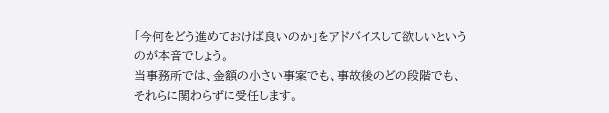「今何をどう進めておけば良いのか」をアドバイスして欲しいというのが本音でしょう。
当事務所では、金額の小さい事案でも、事故後のどの段階でも、
それらに関わらずに受任します。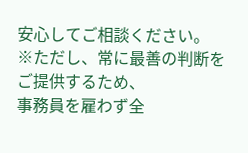安心してご相談ください。
※ただし、常に最善の判断をご提供するため、
事務員を雇わず全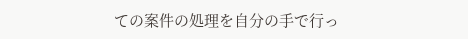ての案件の処理を自分の手で行っ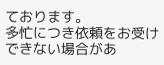ております。
多忙につき依頼をお受けできない場合があ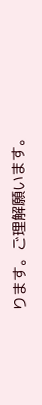ります。ご理解願います。